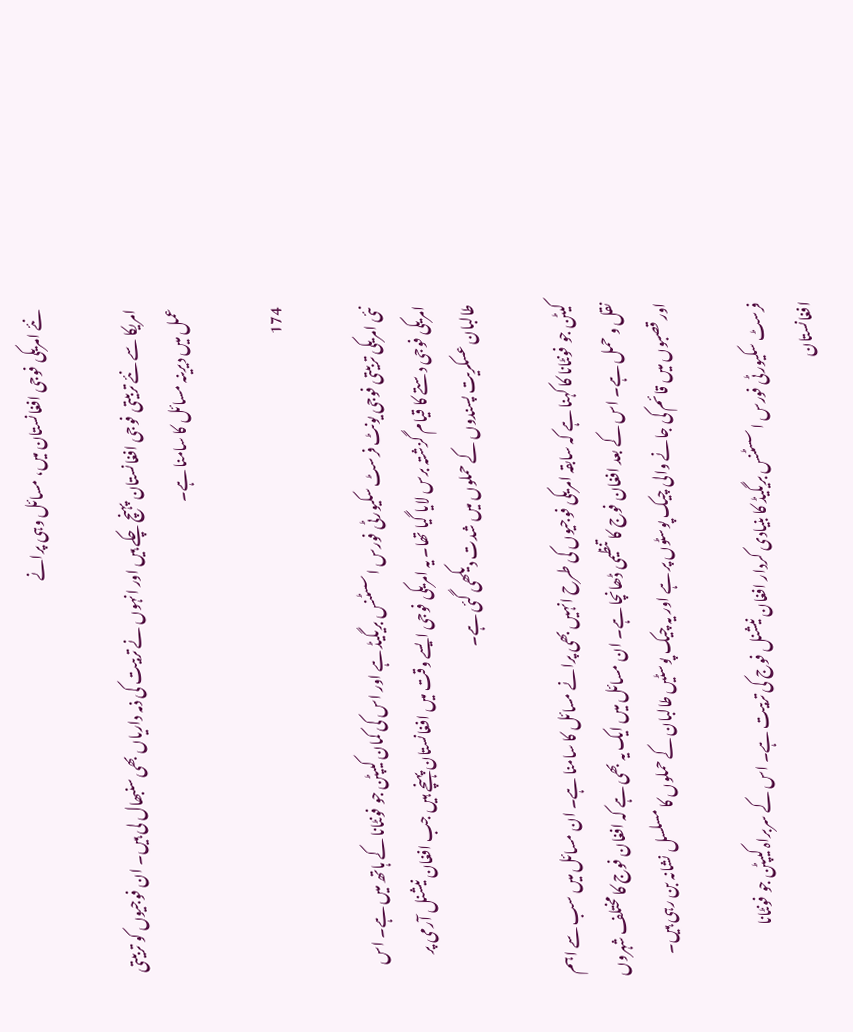نئے امریکی فوجی افغانستان میں، مسائل وہی پرانے

امریکا سے نئے تربیتی فوجی افغانستان پہنچ چکے ہیں اور انہوں نے تربیت کی ذمہ داریاں بھی سنبھال لی ہیں۔ ان فوجیوں کو تربیتی عمل میں دیرینہ مسائل کا سامنا ہے۔

174

نئی امریکی تربیتی فوجی یونٹ فرسٹ سکیورٹی فورس اسسٹنس بریگیڈ ہے اور اس کی کمان کیپٹن جو فونٹانا کے ہاتھ میں ہے۔ اس امریکی فوجی دستے کا قیام گزشتہ برس لایا گیا تھا۔ یہ امریکی فوجی ایسے وقت میں افغانستان پہنچے ہیں جب افغان نیشنل آرمی پر طالبان عسکریت پسندوں کے حملوں میں شدت دیکھی گئی ہے۔

کیٹن جو فونٹانا کا کہنا ہے کہ سابقہ امریکی فوجیوں کی طرح انہیں بھی پرانے مسائل کا سامنا ہے۔ ان مسائل میں سب سے اہم نقل و حمل ہے۔ اس کے بعد افغان فوج کا تنظیمی ڈھانچا ہے۔ ان مسائل میں ایک یہ بھی ہے کہ افغان فوج کا مختلف شہروں اور قصبوں میں قائم کی جانے والی چیک پوسٹوں پر ہے اور یہ چیک پوسٹیں طالبان کے حملوں کا مسلسل نشانہ بن رہی ہیں۔

فرسٹ سکیورٹی فورس اسسٹنس بریگیڈ کا بنیادی کردار افغان نیشنل فوج کی تربیت ہے۔ اس کے سربراہ کیپٹن جو فونٹانا افغانستان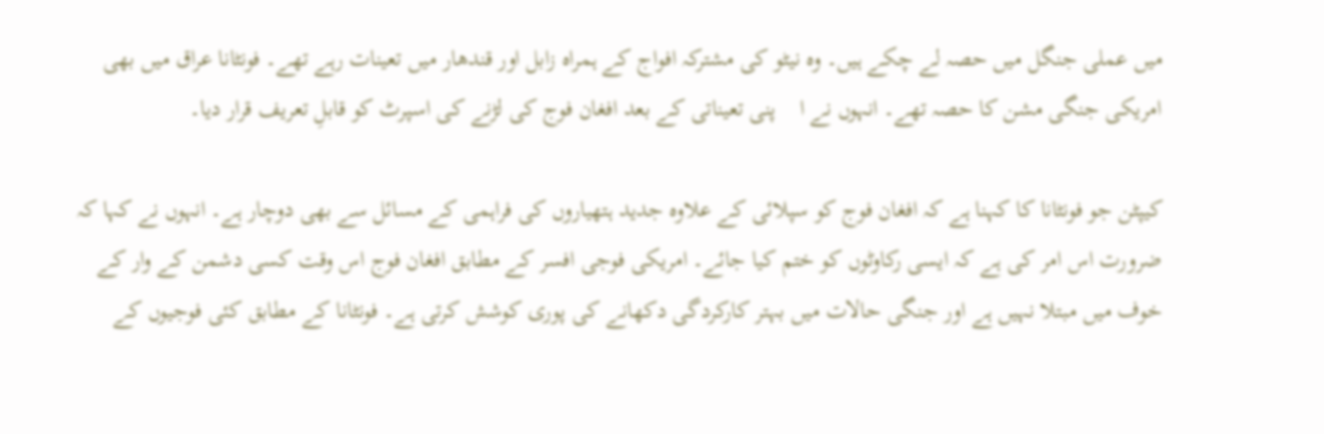میں عملی جنگل میں حصہ لے چکے ہیں۔ وہ نیٹو کی مشترکہ افواج کے ہمراہ زابل اور قندھار میں تعینات رہے تھے۔ فونٹانا عراق میں بھی امریکی جنگی مشن کا حصہ تھے۔ انہوں نے ا    پنی تعیناتی کے بعد افغان فوج کی لڑنے کی اسپرٹ کو قابلِ تعریف قرار دیا۔

کیپٹن جو فونٹانا کا کہنا ہے کہ افغان فوج کو سپلائی کے علاوہ جدید ہتھیاروں کی فراہمی کے مسائل سے بھی دوچار ہے۔ انہوں نے کہا کہ ضرورت اس امر کی ہے کہ ایسی رکاوٹوں کو ختم کیا جائے۔ امریکی فوجی افسر کے مطابق افغان فوج اس وقت کسی دشمن کے وار کے خوف میں مبتلا نہیں ہے اور جنگی حالات میں بہتر کارکردگی دکھانے کی پوری کوشش کرتی ہے۔ فونٹانا کے مطابق کئی فوجیوں کے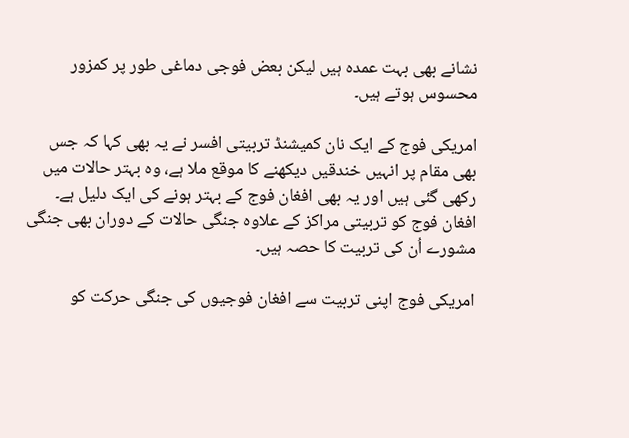نشانے بھی بہت عمدہ ہیں لیکن بعض فوجی دماغی طور پر کمزور محسوس ہوتے ہیں۔

امریکی فوج کے ایک نان کمیشنڈ تربیتی افسر نے یہ بھی کہا کہ جس بھی مقام پر انہیں خندقیں دیکھنے کا موقع ملا ہے، وہ بہتر حالات میں رکھی گئی ہیں اور یہ بھی افغان فوج کے بہتر ہونے کی ایک دلیل ہے۔ افغان فوج کو تربیتی مراکز کے علاوہ جنگی حالات کے دوران بھی جنگی مشورے اُن کی تربیت کا حصہ ہیں۔

امریکی فوج اپنی تربیت سے افغان فوجیوں کی جنگی حرکت کو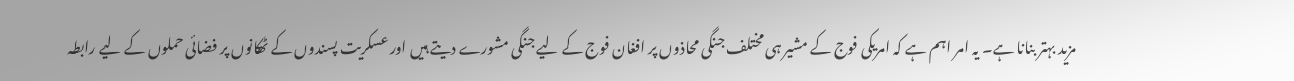مزید بہتر بنانا ہے۔ یہ امر اہم ہے کہ امریکی فوج کے مشیر ہی مختلف جنگی محاذوں پر افغان فوج کے لیے جنگی مشورے دیتے ہیں اور عسکریت پسندوں کے ٹھکانوں پر فضائی حملوں کے لیے رابطہ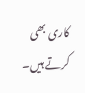کاری بھی کرتے ہیں۔